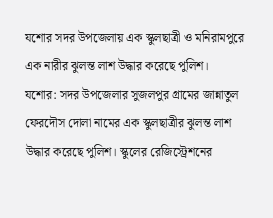যশোর সদর উপজেলায় এক স্কুলছাত্রী ও মনিরামপুরে এক নারীর ঝুলন্ত লাশ উদ্ধার করেছে পুলিশ।
যশোর: সদর উপজেলার সুজলপুর গ্রামের জান্নাতুল ফেরদৌস দোলা নামের এক স্কুলছাত্রীর ঝুলন্ত লাশ উদ্ধার করেছে পুলিশ। স্কুলের রেজিস্ট্রেশনের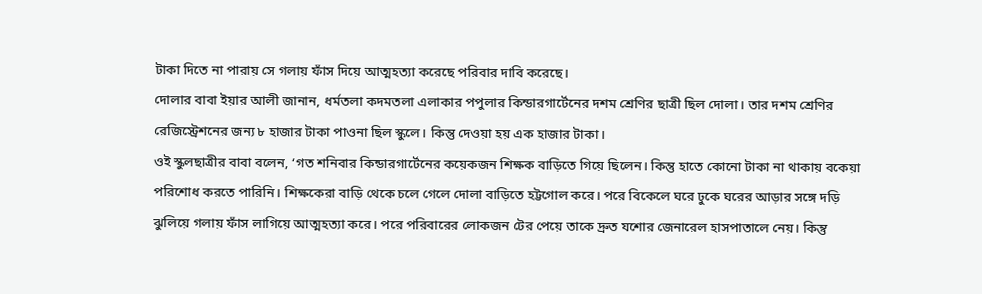টাকা দিতে না পারায় সে গলায় ফাঁস দিয়ে আত্মহত্যা করেছে পরিবার দাবি করেছে।
দোলার বাবা ইয়ার আলী জানান, ধর্মতলা কদমতলা এলাকার পপুলার কিন্ডারগার্টেনের দশম শ্রেণির ছাত্রী ছিল দোলা। তার দশম শ্রেণির রেজিস্ট্রেশনের জন্য ৮ হাজার টাকা পাওনা ছিল স্কুলে। কিন্তু দেওয়া হয় এক হাজার টাকা।
ওই স্কুলছাত্রীর বাবা বলেন, ‘গত শনিবার কিন্ডারগার্টেনের কয়েকজন শিক্ষক বাড়িতে গিয়ে ছিলেন। কিন্তু হাতে কোনো টাকা না থাকায় বকেয়া পরিশোধ করতে পারিনি। শিক্ষকেরা বাড়ি থেকে চলে গেলে দোলা বাড়িতে হট্টগোল করে। পরে বিকেলে ঘরে ঢুকে ঘরের আড়ার সঙ্গে দড়ি ঝুলিয়ে গলায় ফাঁস লাগিয়ে আত্মহত্যা করে। পরে পরিবারের লোকজন টের পেয়ে তাকে দ্রুত যশোর জেনারেল হাসপাতালে নেয়। কিন্তু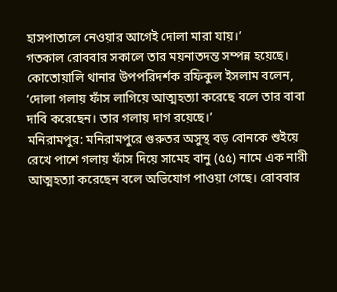হাসপাতালে নেওয়ার আগেই দোলা মারা যায়।’
গতকাল রোববার সকালে তার ময়নাতদন্ত সম্পন্ন হয়েছে।
কোতোয়ালি থানার উপপরিদর্শক রফিকুল ইসলাম বলেন, ‘দোলা গলায় ফাঁস লাগিয়ে আত্মহত্যা করেছে বলে তার বাবা দাবি করেছেন। তার গলায় দাগ রয়েছে।’
মনিরামপুর: মনিরামপুরে গুরুতর অসুস্থ বড় বোনকে শুইয়ে রেখে পাশে গলায় ফাঁস দিয়ে সামেহ বানু (৫৫) নামে এক নারী আত্মহত্যা করেছেন বলে অভিযোগ পাওয়া গেছে। রোববার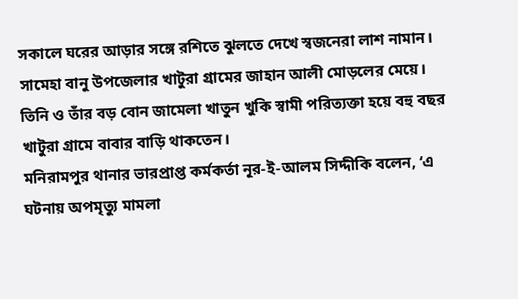সকালে ঘরের আড়ার সঙ্গে রশিতে ঝুলতে দেখে স্বজনেরা লাশ নামান।
সামেহা বানু উপজেলার খাটুরা গ্রামের জাহান আলী মোড়লের মেয়ে। তিনি ও তাঁর বড় বোন জামেলা খাতুন খুকি স্বামী পরিত্যক্তা হয়ে বহু বছর খাটুরা গ্রামে বাবার বাড়ি থাকতেন।
মনিরামপুর থানার ভারপ্রাপ্ত কর্মকর্তা নূর-ই-আলম সিদ্দীকি বলেন, ‘এ ঘটনায় অপমৃত্যু মামলা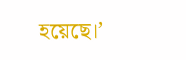হয়েছে।’